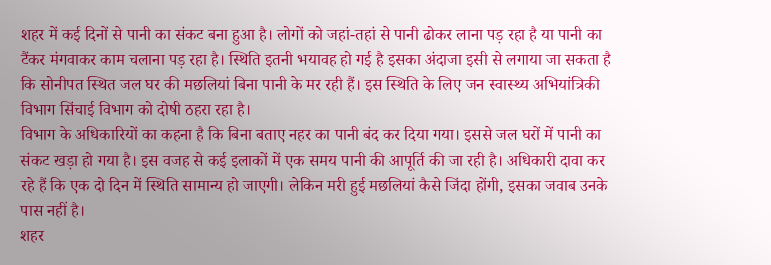शहर में कई दिनों से पानी का संकट बना हुआ है। लोगों को जहां-तहां से पानी ढोकर लाना पड़ रहा है या पानी का टैंकर मंगवाकर काम चलाना पड़ रहा है। स्थिति इतनी भयावह हो गई है इसका अंदाजा इसी से लगाया जा सकता है कि सोनीपत स्थित जल घर की मछलियां बिना पानी के मर रही हैं। इस स्थिति के लिए जन स्वास्थ्य अभियांत्रिकी विभाग सिंचाई विभाग को दोषी ठहरा रहा है।
विभाग के अधिकारियों का कहना है कि बिना बताए नहर का पानी बंद कर दिया गया। इससे जल घरों में पानी का संकट खड़ा हो गया है। इस वजह से कई इलाकों में एक समय पानी की आपूर्ति की जा रही है। अधिकारी दावा कर रहे हैं कि एक दो दिन में स्थिति सामान्य हो जाएगी। लेकिन मरी हुई मछलियां कैसे जिंदा होंगी, इसका जवाब उनके पास नहीं है।
शहर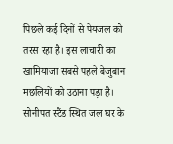पिछले कई दिनों से पेयजल को तरस रहा है। इस लाचारी का खामियाजा सबसे पहले बेजुबान मछलियों को उठाना पड़ा है। सोनीपत स्टैंड स्थित जल घर के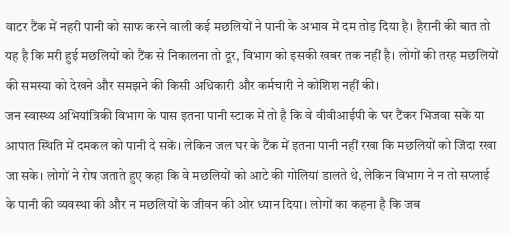वाटर टैंक में नहरी पानी को साफ करने वाली कई मछलियों ने पानी के अभाव में दम तोड़ दिया है। हैरानी की बात तो यह है कि मरी हुई मछलियों को टैंक से निकालना तो दूर, विभाग को इसकी खबर तक नहीं है। लोगों की तरह मछलियों की समस्या को देखने और समझने की किसी अधिकारी और कर्मचारी ने कोशिश नहीं की।
जन स्वास्थ्य अभियांत्रिकी विभाग के पास इतना पानी स्टाक में तो है कि वे वीवीआईपी के घर टैंकर भिजवा सकें या आपात स्थिति में दमकल को पानी दे सकें। लेकिन जल घर के टैंक में इतना पानी नहीं रखा कि मछलियों को जिंदा रखा जा सके। लोगों ने रोष जताते हुए कहा कि वे मछलियों को आटे की गोलियां डालते थे, लेकिन विभाग ने न तो सप्लाई के पानी की व्यवस्था की और न मछलियों के जीवन की ओर ध्यान दिया। लोगों का कहना है कि जब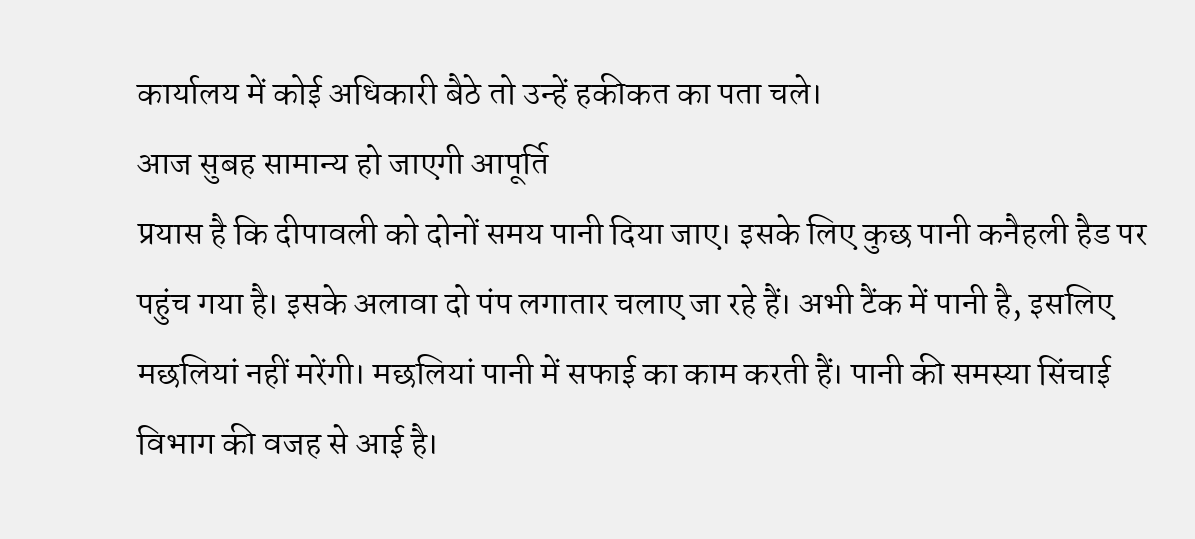कार्यालय में कोई अधिकारी बैठे तो उन्हें हकीकत का पता चले।
आज सुबह सामान्य हो जाएगी आपूर्ति
प्रयास है कि दीपावली को दोनों समय पानी दिया जाए। इसके लिए कुछ पानी कनैहली हैड पर पहुंच गया है। इसके अलावा दो पंप लगातार चलाए जा रहे हैं। अभी टैंक में पानी है, इसलिए मछलियां नहीं मरेंगी। मछलियां पानी में सफाई का काम करती हैं। पानी की समस्या सिंचाई विभाग की वजह से आई है।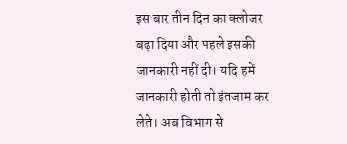इस बार तीन दिन का क्लोजर बढ़ा दिया और पहले इसकी जानकारी नहीं दी। यदि हमें जानकारी होती तो इंतजाम कर लेते। अब विभाग से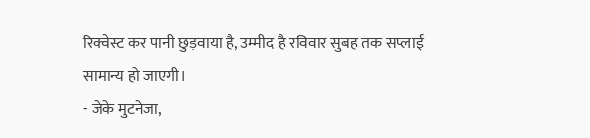रिक्वेस्ट कर पानी छुड़वाया है, उम्मीद है रविवार सुबह तक सप्लाई सामान्य हो जाएगी।
- जेके मुटनेजा,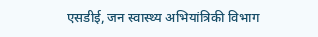एसडीई, जन स्वास्थ्य अभियांत्रिकी विभाग